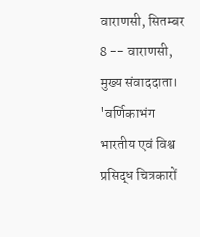वाराणसी, सितम्बर 8 -- वाराणसी, मुख्य संवाददाता। 'वर्णिकाभंग भारतीय एवं विश्व प्रसिद्ध चित्रकारों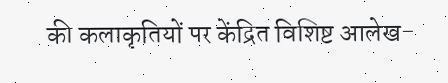की कलाकृतियों पर केंद्रित विशिष्ट आलेख-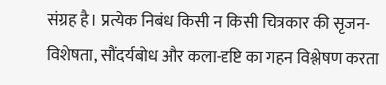संग्रह है। प्रत्येक निबंध किसी न किसी चित्रकार की सृजन-विशेषता, सौंदर्यबोध और कला-दृष्टि का गहन विश्लेषण करता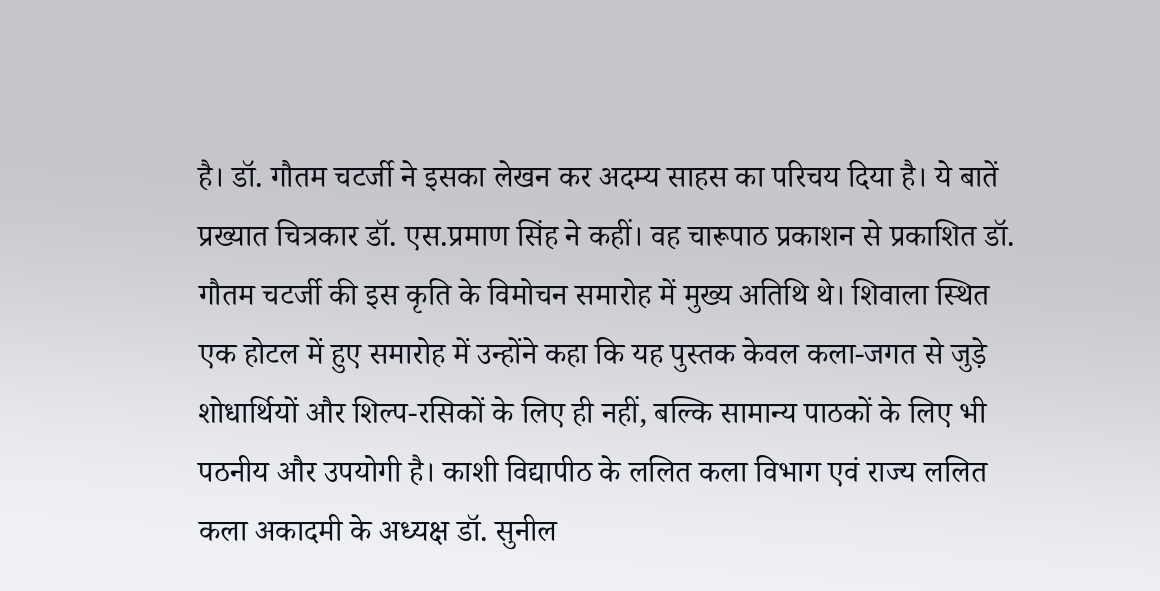है। डॉ. गौतम चटर्जी ने इसका लेखन कर अदम्य साहस का परिचय दिया है। ये बातें प्रख्यात चित्रकार डॉ. एस.प्रमाण सिंह ने कहीं। वह चारूपाठ प्रकाशन से प्रकाशित डॉ. गौतम चटर्जी की इस कृति के विमोचन समारोह में मुख्य अतिथि थे। शिवाला स्थित एक होटल में हुए समारोह में उन्होंने कहा कि यह पुस्तक केवल कला-जगत से जुड़े शोधार्थियों और शिल्प-रसिकों के लिए ही नहीं, बल्कि सामान्य पाठकों के लिए भी पठनीय और उपयोगी है। काशी विद्यापीठ के ललित कला विभाग एवं राज्य ललित कला अकादमी के अध्यक्ष डॉ. सुनील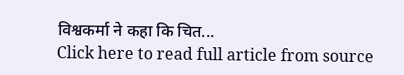विश्वकर्मा ने कहा कि चित...
Click here to read full article from source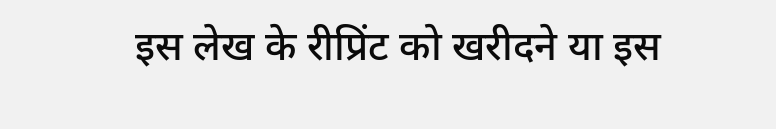इस लेख के रीप्रिंट को खरीदने या इस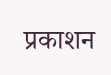प्रकाशन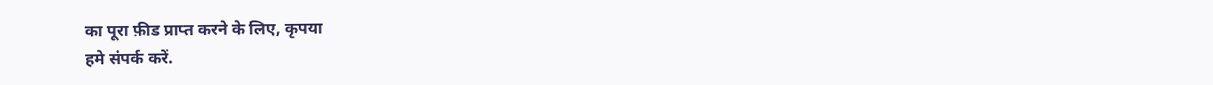का पूरा फ़ीड प्राप्त करने के लिए, कृपया
हमे संपर्क करें.